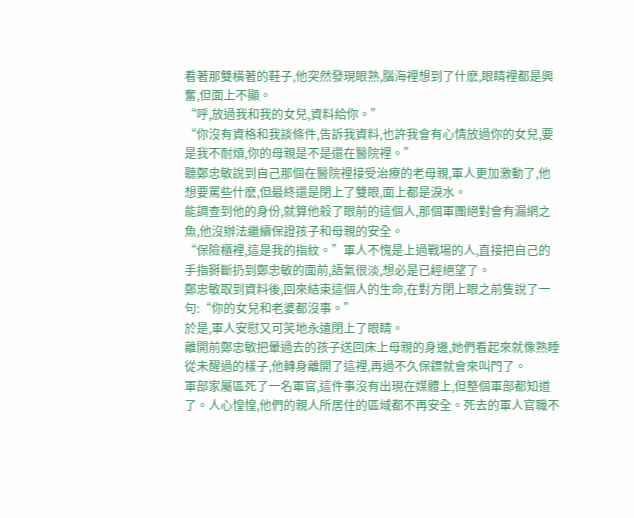看著那雙橫著的鞋子,他突然發現眼熟,腦海裡想到了什麽,眼睛裡都是興奮,但面上不顯。
“呼,放過我和我的女兒,資料給你。”
“你沒有資格和我談條件,告訴我資料,也許我會有心情放過你的女兒,要是我不耐煩,你的母親是不是還在醫院裡。”
聽鄭忠敏說到自己那個在醫院裡接受治療的老母親,軍人更加激動了,他想要罵些什麽,但最終還是閉上了雙眼,面上都是淚水。
能調查到他的身份,就算他殺了眼前的這個人,那個軍團絕對會有漏網之魚,他沒辦法繼續保證孩子和母親的安全。
“保險櫃裡,這是我的指紋。”軍人不愧是上過戰場的人,直接把自己的手指掰斷扔到鄭忠敏的面前,語氣很淡,想必是已經絕望了。
鄭忠敏取到資料後,回來結束這個人的生命,在對方閉上眼之前隻說了一句:“你的女兒和老婆都沒事。”
於是,軍人安慰又可笑地永遠閉上了眼睛。
離開前鄭忠敏把暈過去的孩子送回床上母親的身邊,她們看起來就像熟睡從未醒過的樣子,他轉身離開了這裡,再過不久保鏢就會來叫門了。
軍部家屬區死了一名軍官,這件事沒有出現在媒體上,但整個軍部都知道了。人心惶惶,他們的親人所居住的區域都不再安全。死去的軍人官職不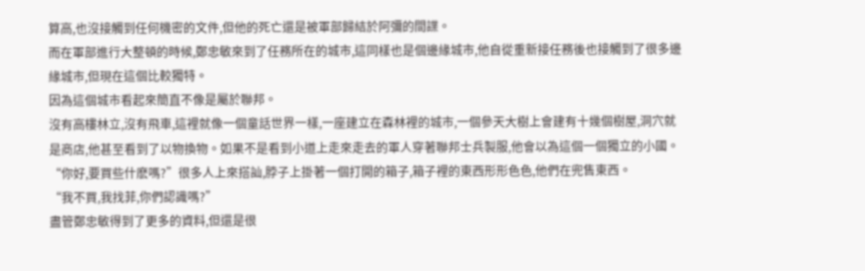算高,也沒接觸到任何機密的文件,但他的死亡還是被軍部歸結於阿彌的間諜。
而在軍部進行大整頓的時候,鄭忠敏來到了任務所在的城市,這同樣也是個邊緣城市,他自從重新接任務後也接觸到了很多邊緣城市,但現在這個比較獨特。
因為這個城市看起來簡直不像是屬於聯邦。
沒有高樓林立,沒有飛車,這裡就像一個童話世界一樣,一座建立在森林裡的城市,一個參天大樹上會建有十幾個樹屋,洞穴就是商店,他甚至看到了以物換物。如果不是看到小道上走來走去的軍人穿著聯邦士兵製服,他會以為這個一個獨立的小國。
“你好,要買些什麽嗎?”很多人上來搭訕,脖子上掛著一個打開的箱子,箱子裡的東西形形色色,他們在兜售東西。
“我不買,我找菲,你們認識嗎?”
盡管鄭忠敏得到了更多的資料,但還是很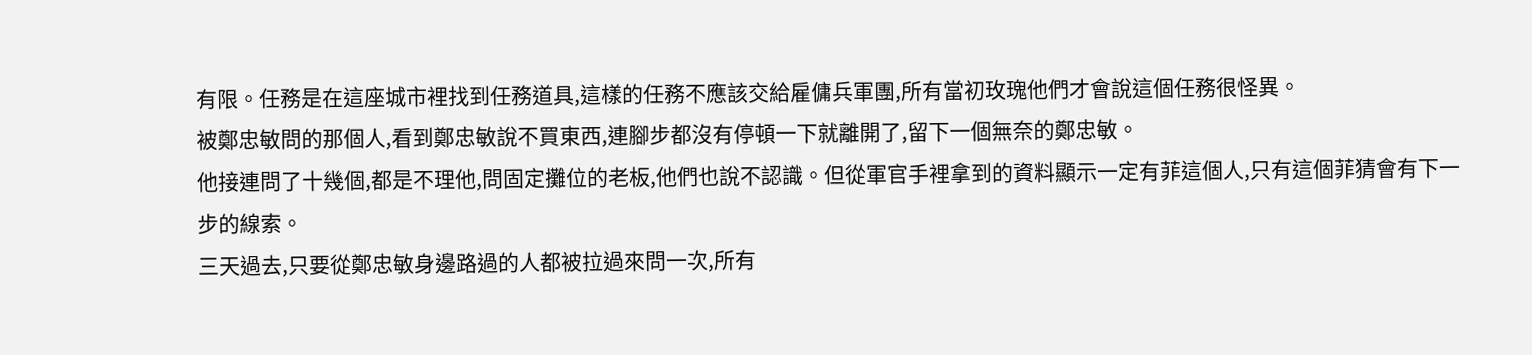有限。任務是在這座城市裡找到任務道具,這樣的任務不應該交給雇傭兵軍團,所有當初玫瑰他們才會說這個任務很怪異。
被鄭忠敏問的那個人,看到鄭忠敏說不買東西,連腳步都沒有停頓一下就離開了,留下一個無奈的鄭忠敏。
他接連問了十幾個,都是不理他,問固定攤位的老板,他們也說不認識。但從軍官手裡拿到的資料顯示一定有菲這個人,只有這個菲猜會有下一步的線索。
三天過去,只要從鄭忠敏身邊路過的人都被拉過來問一次,所有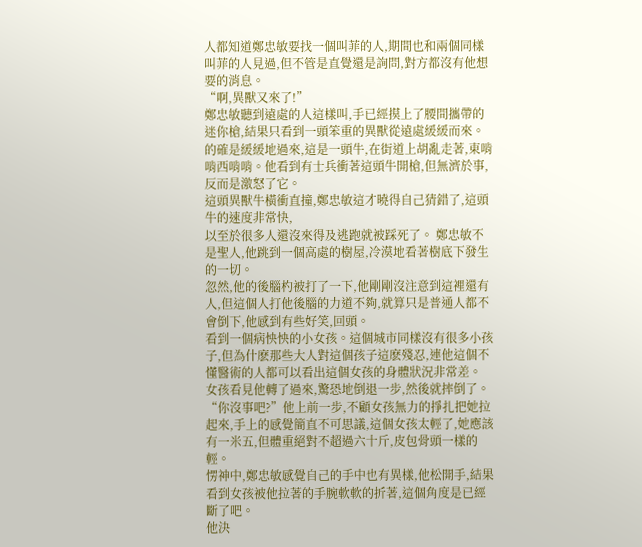人都知道鄭忠敏要找一個叫菲的人,期間也和兩個同樣叫菲的人見過,但不管是直覺還是詢問,對方都沒有他想要的消息。
“啊,異獸又來了!”
鄭忠敏聽到遠處的人這樣叫,手已經摸上了腰間攜帶的迷你槍,結果只看到一頭笨重的異獸從遠處緩緩而來。
的確是緩緩地過來,這是一頭牛,在街道上胡亂走著,東啃啃西啃啃。他看到有士兵衝著這頭牛開槍,但無濟於事,反而是激怒了它。
這頭異獸牛橫衝直撞,鄭忠敏這才曉得自己猜錯了,這頭牛的速度非常快,
以至於很多人還沒來得及逃跑就被踩死了。 鄭忠敏不是聖人,他跳到一個高處的樹屋,冷漠地看著樹底下發生的一切。
忽然,他的後腦杓被打了一下,他剛剛沒注意到這裡還有人,但這個人打他後腦的力道不夠,就算只是普通人都不會倒下,他感到有些好笑,回頭。
看到一個病怏怏的小女孩。這個城市同樣沒有很多小孩子,但為什麽那些大人對這個孩子這麽殘忍,連他這個不懂醫術的人都可以看出這個女孩的身體狀況非常差。
女孩看見他轉了過來,驚恐地倒退一步,然後就摔倒了。
“你沒事吧?”他上前一步,不顧女孩無力的掙扎把她拉起來,手上的感覺簡直不可思議,這個女孩太輕了,她應該有一米五,但體重絕對不超過六十斤,皮包骨頭一樣的輕。
愣神中,鄭忠敏感覺自己的手中也有異樣,他松開手,結果看到女孩被他拉著的手腕軟軟的折著,這個角度是已經斷了吧。
他決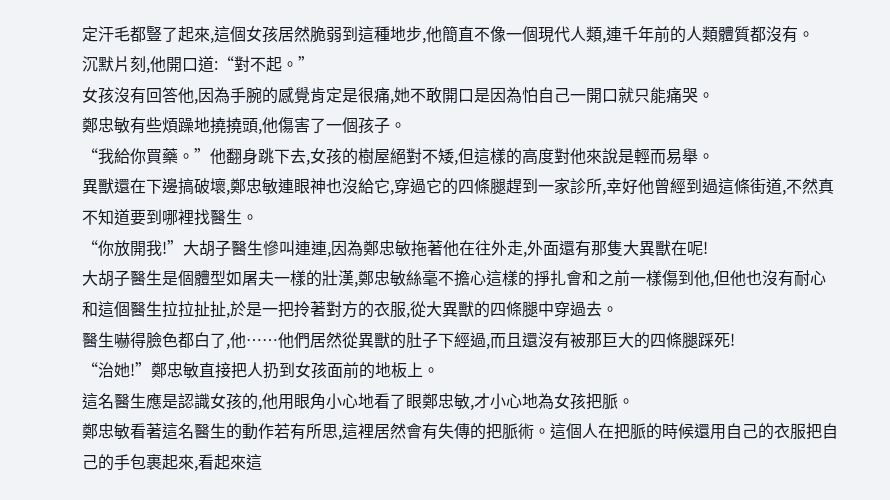定汗毛都豎了起來,這個女孩居然脆弱到這種地步,他簡直不像一個現代人類,連千年前的人類體質都沒有。
沉默片刻,他開口道:“對不起。”
女孩沒有回答他,因為手腕的感覺肯定是很痛,她不敢開口是因為怕自己一開口就只能痛哭。
鄭忠敏有些煩躁地撓撓頭,他傷害了一個孩子。
“我給你買藥。”他翻身跳下去,女孩的樹屋絕對不矮,但這樣的高度對他來說是輕而易舉。
異獸還在下邊搞破壞,鄭忠敏連眼神也沒給它,穿過它的四條腿趕到一家診所,幸好他曾經到過這條街道,不然真不知道要到哪裡找醫生。
“你放開我!”大胡子醫生慘叫連連,因為鄭忠敏拖著他在往外走,外面還有那隻大異獸在呢!
大胡子醫生是個體型如屠夫一樣的壯漢,鄭忠敏絲毫不擔心這樣的掙扎會和之前一樣傷到他,但他也沒有耐心和這個醫生拉拉扯扯,於是一把拎著對方的衣服,從大異獸的四條腿中穿過去。
醫生嚇得臉色都白了,他……他們居然從異獸的肚子下經過,而且還沒有被那巨大的四條腿踩死!
“治她!”鄭忠敏直接把人扔到女孩面前的地板上。
這名醫生應是認識女孩的,他用眼角小心地看了眼鄭忠敏,才小心地為女孩把脈。
鄭忠敏看著這名醫生的動作若有所思,這裡居然會有失傳的把脈術。這個人在把脈的時候還用自己的衣服把自己的手包裹起來,看起來這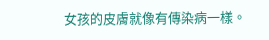女孩的皮膚就像有傳染病一樣。